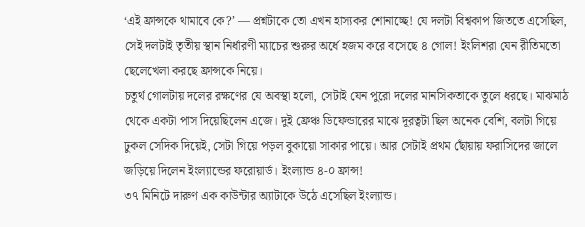‘এই ফ্রান্সকে থামাবে কে?’ — প্রশ্নটাকে তো এখন হাস্যকর শোনাচ্ছে! যে দলটা বিশ্বকাপ জিততে এসেছিল, সেই দলটাই তৃতীয় স্থান নির্ধারণী ম্যাচের শুরুর অর্ধে হজম করে বসেছে ৪ গোল! ইংলিশরা যেন রীতিমতো ছেলেখেলা করছে ফ্রান্সকে নিয়ে।
চতুর্থ গোলটায় দলের রক্ষণের যে অবস্থা হলো, সেটাই যেন পুরো দলের মানসিকতাকে তুলে ধরছে। মাঝমাঠ থেকে একটা পাস দিয়েছিলেন এজে। দুই ফ্রেঞ্চ ডিফেন্ডারের মাঝে দূরত্বটা ছিল অনেক বেশি, বলটা গিয়ে ঢুকল সেদিক দিয়েই, সেটা গিয়ে পড়ল বুকায়ো সাকার পায়ে। আর সেটাই প্রথম ছোঁয়ায় ফরাসিদের জালে জড়িয়ে দিলেন ইংল্যান্ডের ফরোয়ার্ড। ইংল্যান্ড ৪-০ ফ্রান্স!
৩৭ মিনিটে দারুণ এক কাউন্টার অ্যাটাকে উঠে এসেছিল ইংল্যান্ড।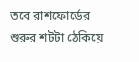তবে রাশফোর্ডের শুরুর শটটা ঠেকিয়ে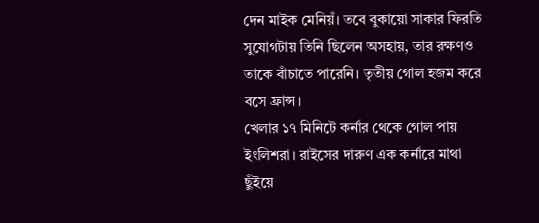দেন মাইক মেনিয়ঁ। তবে বুকায়ো সাকার ফিরতি সুযোগটায় তিনি ছিলেন অসহায়, তার রক্ষণও তাকে বাঁচাতে পারেনি। তৃতীয় গোল হজম করে বসে ফ্রান্স।
খেলার ১৭ মিনিটে কর্নার থেকে গোল পায় ইংলিশরা। রাইসের দারুণ এক কর্নারে মাথা ছুঁইয়ে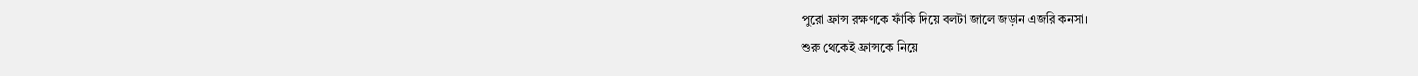পুরো ফ্রান্স রক্ষণকে ফাঁকি দিয়ে বলটা জালে জড়ান এজরি কনসা।
শুরু থেকেই ফ্রান্সকে নিয়ে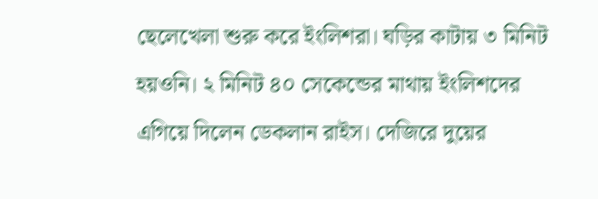ছেলেখেলা শুরু করে ইংলিশরা। ঘড়ির কাটায় ৩ মিনিট হয়ওনি। ২ মিনিট ৪০ সেকেন্ডের মাথায় ইংলিশদের এগিয়ে দিলেন ডেকলান রাইস। দেজিরে দুয়ের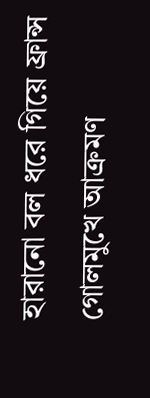হারানো বল ধরে গিয়ে ফ্রান্স গোলমুখে আক্রমণ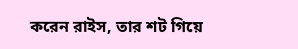করেন রাইস, তার শট গিয়ে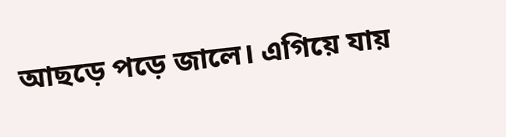আছড়ে পড়ে জালে। এগিয়ে যায়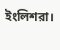ইংলিশরা।